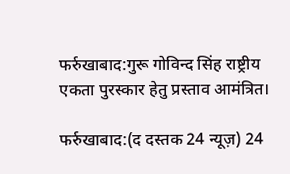फर्रुखाबाद:गुरू गोविन्द सिंह राष्ट्रीय एकता पुरस्कार हेतु प्रस्ताव आमंत्रित।

फर्रुखाबाद:(द दस्तक 24 न्यूज़) 24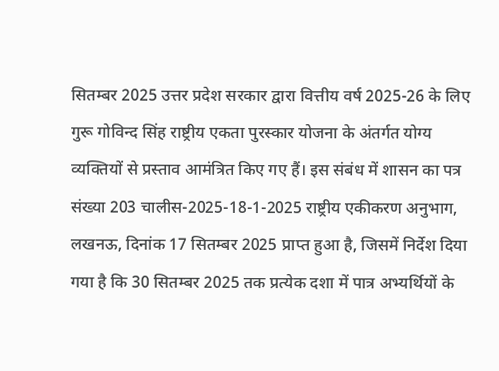सितम्बर 2025 उत्तर प्रदेश सरकार द्वारा वित्तीय वर्ष 2025-26 के लिए गुरू गोविन्द सिंह राष्ट्रीय एकता पुरस्कार योजना के अंतर्गत योग्य व्यक्तियों से प्रस्ताव आमंत्रित किए गए हैं। इस संबंध में शासन का पत्र संख्या 203 चालीस-2025-18-1-2025 राष्ट्रीय एकीकरण अनुभाग, लखनऊ, दिनांक 17 सितम्बर 2025 प्राप्त हुआ है, जिसमें निर्देश दिया गया है कि 30 सितम्बर 2025 तक प्रत्येक दशा में पात्र अभ्यर्थियों के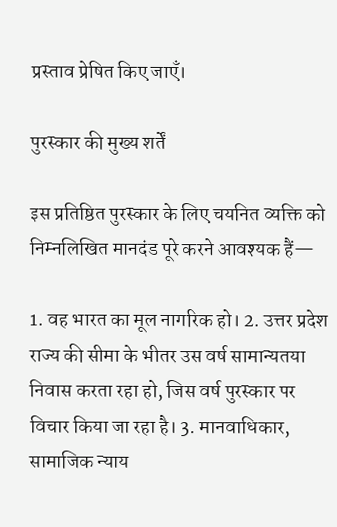प्रस्ताव प्रेषित किए जाएँ।

पुरस्कार की मुख्य शर्तें

इस प्रतिष्ठित पुरस्कार के लिए चयनित व्यक्ति को निम्नलिखित मानदंड पूरे करने आवश्यक हैं—

1. वह भारत का मूल नागरिक हो। 2. उत्तर प्रदेश राज्य की सीमा के भीतर उस वर्ष सामान्यतया निवास करता रहा हो, जिस वर्ष पुरस्कार पर विचार किया जा रहा है। 3. मानवाधिकार, सामाजिक न्याय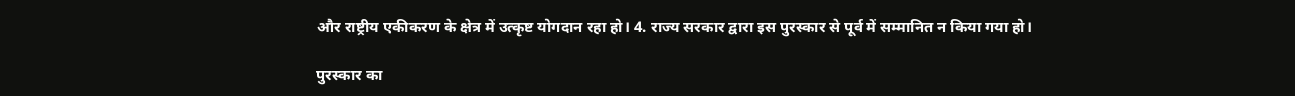और राष्ट्रीय एकीकरण के क्षेत्र में उत्कृष्ट योगदान रहा हो। 4. राज्य सरकार द्वारा इस पुरस्कार से पूर्व में सम्मानित न किया गया हो।

पुरस्कार का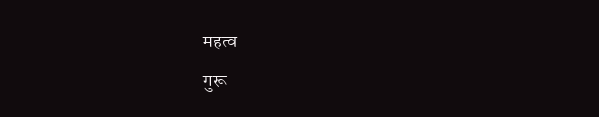महत्व

गुरू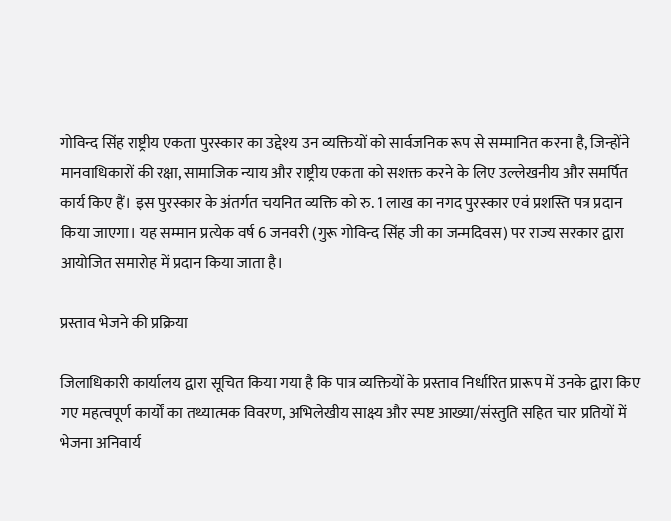गोविन्द सिंह राष्ट्रीय एकता पुरस्कार का उद्देश्य उन व्यक्तियों को सार्वजनिक रूप से सम्मानित करना है, जिन्होंने मानवाधिकारों की रक्षा, सामाजिक न्याय और राष्ट्रीय एकता को सशक्त करने के लिए उल्लेखनीय और समर्पित कार्य किए हैं। इस पुरस्कार के अंतर्गत चयनित व्यक्ति को रु. 1 लाख का नगद पुरस्कार एवं प्रशस्ति पत्र प्रदान किया जाएगा। यह सम्मान प्रत्येक वर्ष 6 जनवरी (गुरू गोविन्द सिंह जी का जन्मदिवस) पर राज्य सरकार द्वारा आयोजित समारोह में प्रदान किया जाता है।

प्रस्ताव भेजने की प्रक्रिया

जिलाधिकारी कार्यालय द्वारा सूचित किया गया है कि पात्र व्यक्तियों के प्रस्ताव निर्धारित प्रारूप में उनके द्वारा किए गए महत्वपूर्ण कार्यों का तथ्यात्मक विवरण, अभिलेखीय साक्ष्य और स्पष्ट आख्या/संस्तुति सहित चार प्रतियों में भेजना अनिवार्य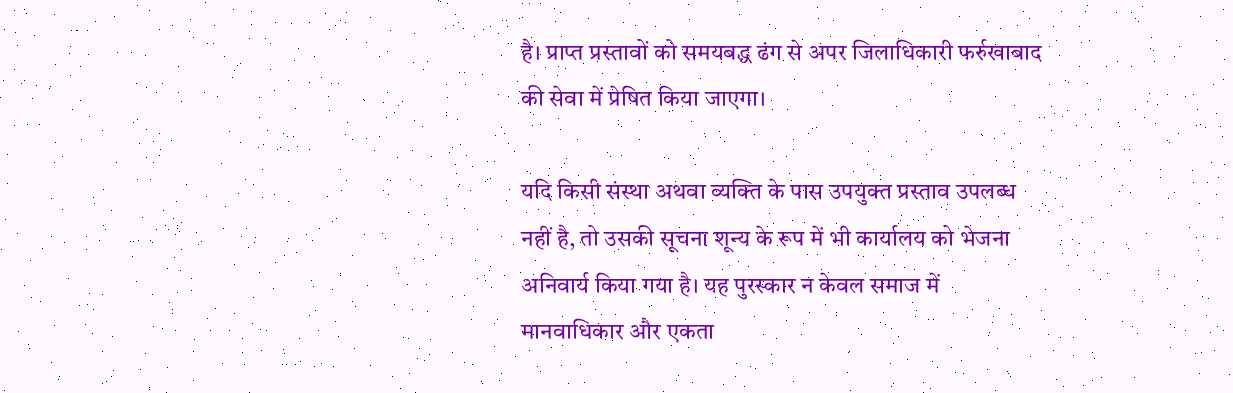है। प्राप्त प्रस्तावों को समयबद्ध ढंग से अपर जिलाधिकारी फर्रुखाबाद की सेवा में प्रेषित किया जाएगा।

यदि किसी संस्था अथवा व्यक्ति के पास उपयुक्त प्रस्ताव उपलब्ध नहीं है, तो उसकी सूचना शून्य के रूप में भी कार्यालय को भेजना अनिवार्य किया गया है। यह पुरस्कार न केवल समाज में मानवाधिकार और एकता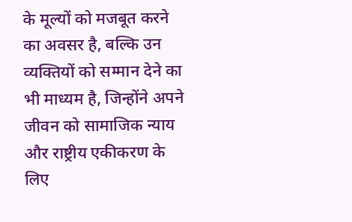के मूल्यों को मजबूत करने का अवसर है, बल्कि उन व्यक्तियों को सम्मान देने का भी माध्यम है, जिन्होंने अपने जीवन को सामाजिक न्याय और राष्ट्रीय एकीकरण के लिए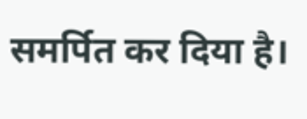समर्पित कर दिया है।